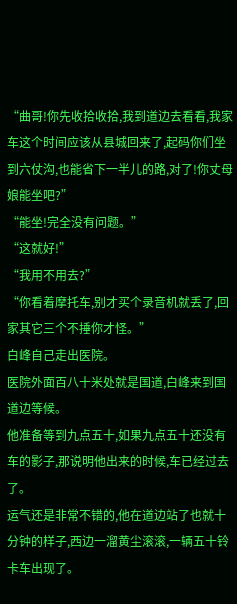“曲哥!你先收拾收拾,我到道边去看看,我家车这个时间应该从县城回来了,起码你们坐到六仗沟,也能省下一半儿的路,对了!你丈母娘能坐吧?”
“能坐!完全没有问题。”
“这就好!”
“我用不用去?”
“你看着摩托车,别才买个录音机就丢了,回家其它三个不捶你才怪。”
白峰自己走出医院。
医院外面百八十米处就是国道,白峰来到国道边等候。
他准备等到九点五十,如果九点五十还没有车的影子,那说明他出来的时候,车已经过去了。
运气还是非常不错的,他在道边站了也就十分钟的样子,西边一溜黄尘滚滚,一辆五十铃卡车出现了。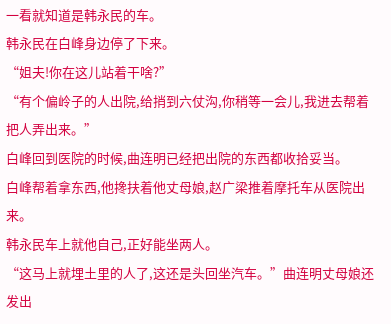一看就知道是韩永民的车。
韩永民在白峰身边停了下来。
“姐夫!你在这儿站着干啥?”
“有个偏岭子的人出院,给捎到六仗沟,你稍等一会儿,我进去帮着把人弄出来。”
白峰回到医院的时候,曲连明已经把出院的东西都收拾妥当。
白峰帮着拿东西,他搀扶着他丈母娘,赵广梁推着摩托车从医院出来。
韩永民车上就他自己,正好能坐两人。
“这马上就埋土里的人了,这还是头回坐汽车。”曲连明丈母娘还发出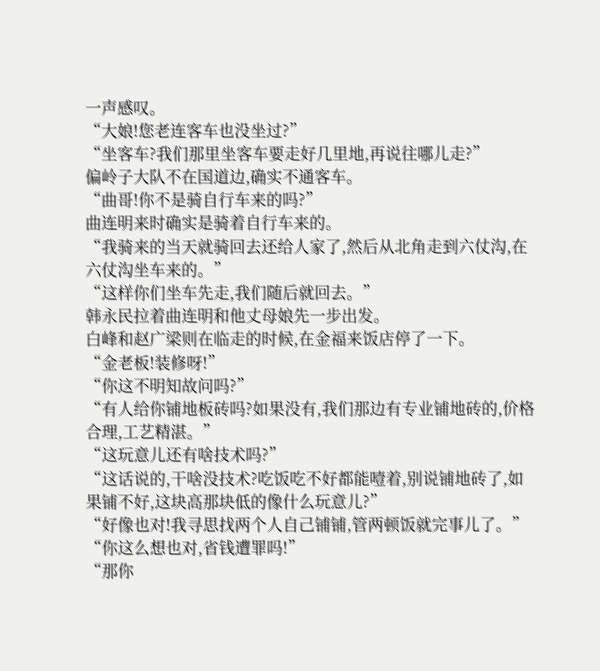一声感叹。
“大娘!您老连客车也没坐过?”
“坐客车?我们那里坐客车要走好几里地,再说往哪儿走?”
偏岭子大队不在国道边,确实不通客车。
“曲哥!你不是骑自行车来的吗?”
曲连明来时确实是骑着自行车来的。
“我骑来的当天就骑回去还给人家了,然后从北角走到六仗沟,在六仗沟坐车来的。”
“这样你们坐车先走,我们随后就回去。”
韩永民拉着曲连明和他丈母娘先一步出发。
白峰和赵广梁则在临走的时候,在金福来饭店停了一下。
“金老板!装修呀!”
“你这不明知故问吗?”
“有人给你铺地板砖吗?如果没有,我们那边有专业铺地砖的,价格合理,工艺精湛。”
“这玩意儿还有啥技术吗?”
“这话说的,干啥没技术?吃饭吃不好都能噎着,别说铺地砖了,如果铺不好,这块高那块低的像什么玩意儿?”
“好像也对!我寻思找两个人自己铺铺,管两顿饭就完事儿了。”
“你这么想也对,省钱遭罪吗!”
“那你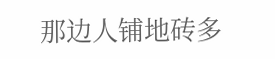那边人铺地砖多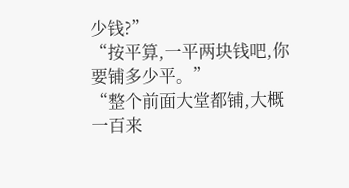少钱?”
“按平算,一平两块钱吧,你要铺多少平。”
“整个前面大堂都铺,大概一百来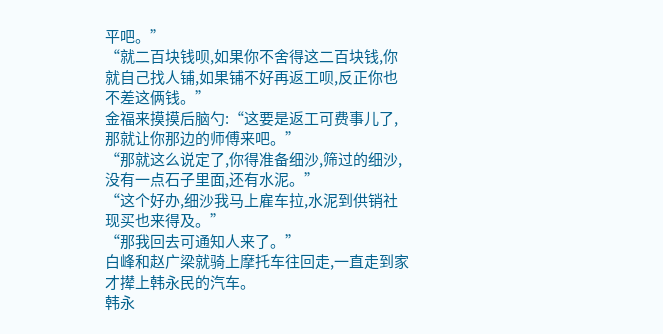平吧。”
“就二百块钱呗,如果你不舍得这二百块钱,你就自己找人铺,如果铺不好再返工呗,反正你也不差这俩钱。”
金福来摸摸后脑勺:“这要是返工可费事儿了,那就让你那边的师傅来吧。”
“那就这么说定了,你得准备细沙,筛过的细沙,没有一点石子里面,还有水泥。”
“这个好办,细沙我马上雇车拉,水泥到供销社现买也来得及。”
“那我回去可通知人来了。”
白峰和赵广梁就骑上摩托车往回走,一直走到家才撵上韩永民的汽车。
韩永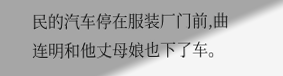民的汽车停在服装厂门前,曲连明和他丈母娘也下了车。